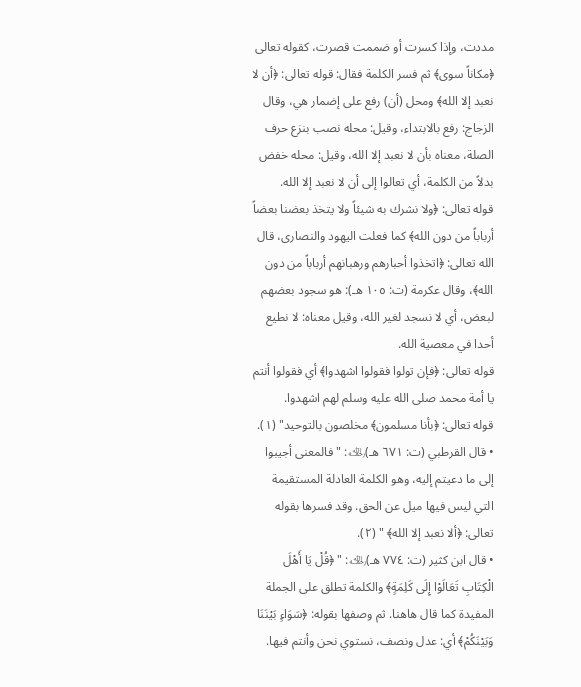مددت، وإذا كسرت أو ضممت قصرت، كقوله تعالى ﴿مكاناً سوى﴾ ثم فسر الكلمة فقال: قوله تعالى: ﴿أن لا نعبد إلا الله﴾ ومحل (أن) رفع على إضمار هي، وقال الزجاج: رفع بالابتداء، وقيل: محله نصب بنزع حرف الصلة، معناه بأن لا نعبد إلا الله، وقيل: محله خفض بدلاً من الكلمة، أي تعالوا إلى أن لا نعبد إلا الله.
قوله تعالى: ﴿ولا نشرك به شيئاً ولا يتخذ بعضنا بعضاً أرباباً من دون الله﴾ كما فعلت اليهود والنصارى، قال الله تعالى: ﴿اتخذوا أحبارهم ورهبانهم أرباباً من دون الله﴾، وقال عكرمة (ت: ١٠٥ هـ): هو سجود بعضهم لبعض، أي لا نسجد لغير الله، وقيل معناه: لا نطيع أحدا في معصية الله.
قوله تعالى: ﴿فإن تولوا فقولوا اشهدوا﴾ أي فقولوا أنتم يا أمة محمد صلى الله عليه وسلم لهم اشهدوا.
قوله تعالى: ﴿بأنا مسلمون﴾ مخلصون بالتوحيد" (١).
• قال القرطبي (ت: ٦٧١ هـ)﵀: "فالمعنى أجيبوا إلى ما دعيتم إليه، وهو الكلمة العادلة المستقيمة التي ليس فيها ميل عن الحق. وقد فسرها بقوله تعالى: ﴿ألا نعبد إلا الله﴾ " (٢).
• قال ابن كثير (ت: ٧٧٤ هـ)﵀: " ﴿قُلْ يَا أَهْلَ الْكِتَابِ تَعَالَوْا إِلَى كَلِمَةٍ﴾ والكلمة تطلق على الجملة المفيدة كما قال هاهنا. ثم وصفها بقوله: ﴿سَوَاءٍ بَيْنَنَا وَبَيْنَكُمْ﴾ أي: عدل ونصف، نستوي نحن وأنتم فيها.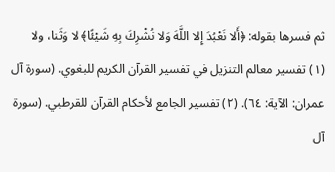ثم فسرها بقوله: ﴿أَلا نَعْبُدَ إِلا اللَّهَ وَلا نُشْرِكَ بِهِ شَيْئًا﴾ لا وَثَنا، ولا
(١) تفسير معالم التنزيل في تفسير القرآن الكريم للبغوي. (سورة آل عمران: الآية: ٦٤). (٢) تفسير الجامع لأحكام القرآن للقرطبي. (سورة آل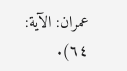عمران: الآية: ٦٤).